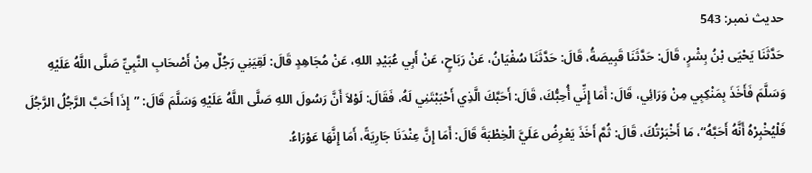حدیث نمبر: 543
حَدَّثَنَا يَحْيَى بْنُ بِشْرٍ، قَالَ: حَدَّثَنَا قَبِيصَةُ، قَالَ: حَدَّثَنَا سُفْيَانُ، عَنْ رَبَاحٍ، عَنْ أَبِي عُبَيْدِ اللهِ، عَنْ مُجَاهِدٍ قَالَ: لَقِيَنِي رَجُلٌ مِنْ أَصْحَابِ النَّبِيِّ صَلَّى اللَّهُ عَلَيْهِ وَسَلَّمَ فَأَخَذَ بِمَنْكِبِي مِنْ وَرَائِي، قَالَ: أَمَا إِنِّي أُحِبُّكَ، قَالَ: أَحَبَّكَ الَّذِي أَحْبَبْتَنِي لَهُ، فَقَالَ: لَوْلاَ أَنَّ رَسُولَ اللهِ صَلَّى اللَّهُ عَلَيْهِ وَسَلَّمَ قَالَ: ”إِذَا أَحَبَّ الرَّجُلُ الرَّجُلَ فَلْيُخْبِرْهُ أَنَّهُ أَحَبَّهُ“، مَا أَخْبَرْتُكَ، قَالَ: ثُمَّ أَخَذَ يَعْرِضُ عَلَيَّ الْخِطْبَةَ قَالَ: أَمَا إِنَّ عِنْدَنَا جَارِيَةً، أَمَا إِنَّهَا عَوْرَاءُ.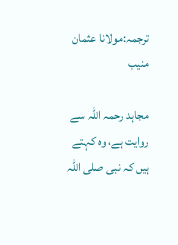ترجمہ:مولانا عثمان منیب

مجاہد رحمہ اللہ سے روایت ہے، وہ کہتے ہیں کہ نبی صلی اللہ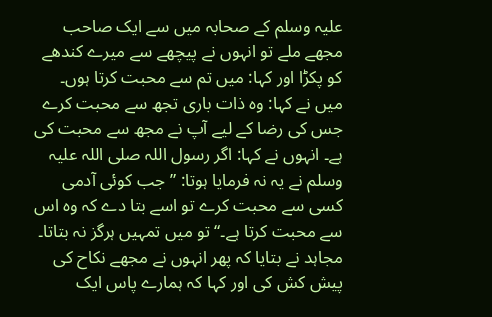علیہ وسلم کے صحابہ میں سے ایک صاحب مجھے ملے تو انہوں نے پیچھے سے میرے کندھے کو پکڑا اور کہا: میں تم سے محبت کرتا ہوں۔ میں نے کہا: وہ ذات باری تجھ سے محبت کرے جس کی رضا کے لیے آپ نے مجھ سے محبت کی ہے۔ انہوں نے کہا: اگر رسول اللہ صلی اللہ علیہ وسلم نے یہ نہ فرمایا ہوتا: ”جب کوئی آدمی کسی سے محبت کرے تو اسے بتا دے کہ وہ اس سے محبت کرتا ہے۔“ تو میں تمہیں ہرگز نہ بتاتا۔ مجاہد نے بتایا کہ پھر انہوں نے مجھے نکاح کی پیش کش کی اور کہا کہ ہمارے پاس ایک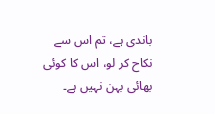باندی ہے، تم اس سے نکاح کر لو، اس کا کوئی بھائی بہن نہیں ہے۔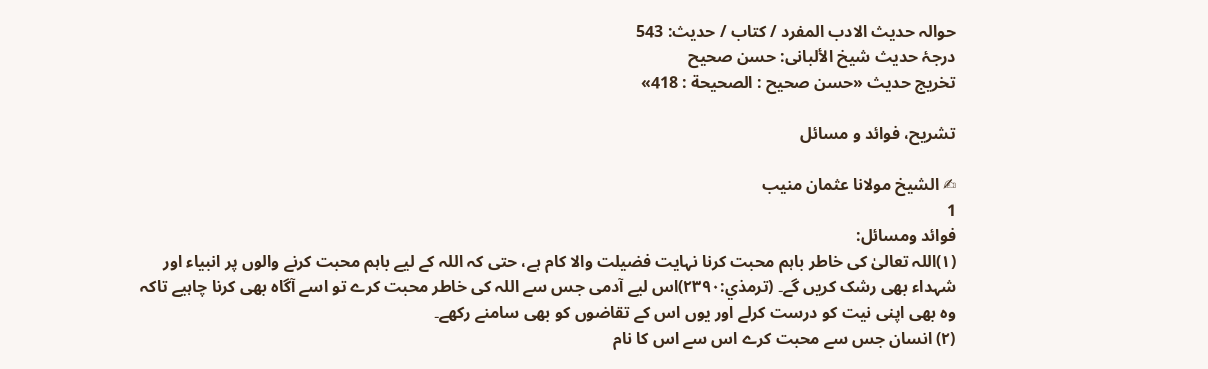حوالہ حدیث الادب المفرد / كتاب / حدیث: 543
درجۂ حدیث شیخ الألبانی: حسن صحيح
تخریج حدیث «حسن صحيح : الصحيحة : 418»

تشریح، فوائد و مسائل

✍ الشیخ مولانا عثمان منیب
1
فوائد ومسائل:
(۱)اللہ تعالیٰ کی خاطر باہم محبت کرنا نہایت فضیلت والا کام ہے، حتی کہ اللہ کے لیے باہم محبت کرنے والوں پر انبیاء اور شہداء بھی رشک کریں گے۔ (ترمذي:۲۳۹۰)اس لیے آدمی جس سے اللہ کی خاطر محبت کرے تو اسے آگاہ بھی کرنا چاہیے تاکہ وہ بھی اپنی نیت کو درست کرلے اور یوں اس کے تقاضوں کو بھی سامنے رکھے۔
(۲) انسان جس سے محبت کرے اس سے اس کا نام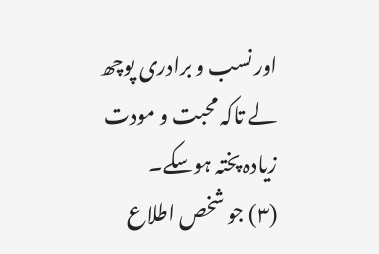اور نسب و برادری پوچھ لے تاکہ محبت و مودت زیادہ پختہ ہوسکے۔
(۳) جو شخص اطلاع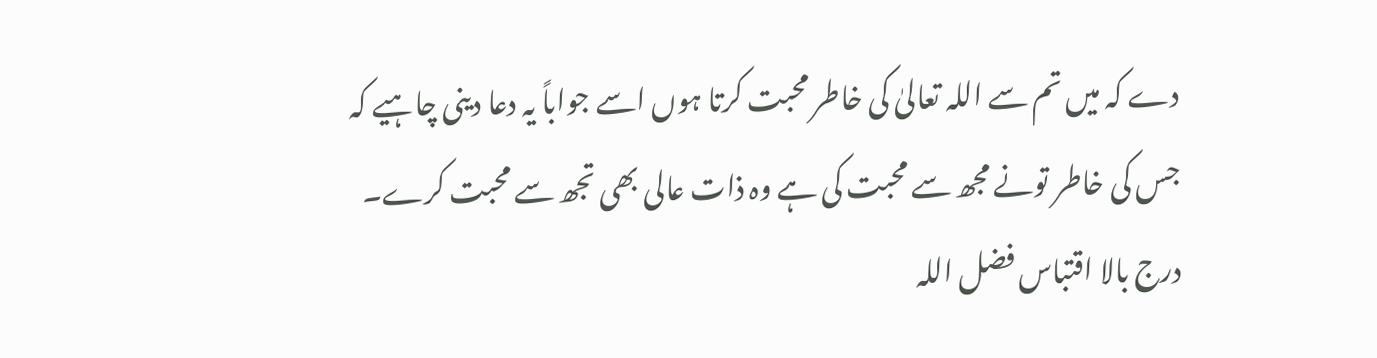دے کہ میں تم سے اللہ تعالیٰ کی خاطر محبت کرتا ہوں اسے جواباً یہ دعا دینی چاہیے کہ جس کی خاطر تونے مجھ سے محبت کی ہے وہ ذات عالی بھی تجھ سے محبت کرے۔
درج بالا اقتباس فضل اللہ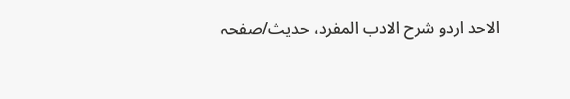الاحد اردو شرح الادب المفرد، حدیث/صفحہ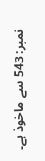نمبر: 543 سے ماخوذ ہے۔